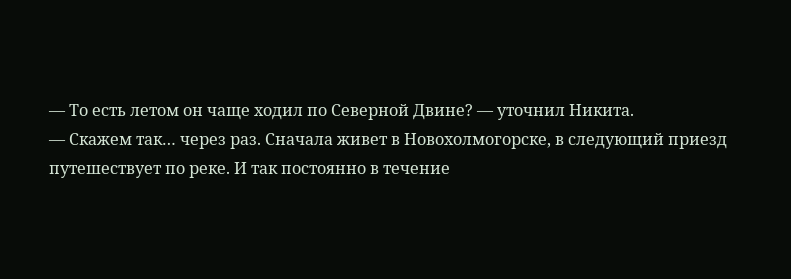— То есть летом он чаще ходил по Северной Двине? — уточнил Никита.
— Скажем так… через раз. Сначала живет в Новохолмогорске, в следующий приезд путешествует по реке. И так постоянно в течение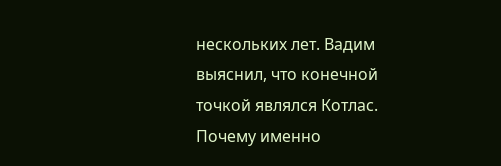нескольких лет. Вадим выяснил, что конечной точкой являлся Котлас. Почему именно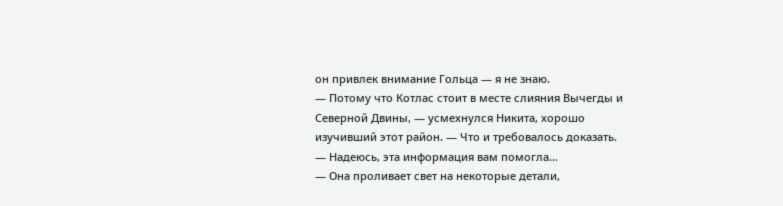он привлек внимание Гольца — я не знаю.
— Потому что Котлас стоит в месте слияния Вычегды и Северной Двины, — усмехнулся Никита, хорошо изучивший этот район. — Что и требовалось доказать.
— Надеюсь, эта информация вам помогла…
— Она проливает свет на некоторые детали,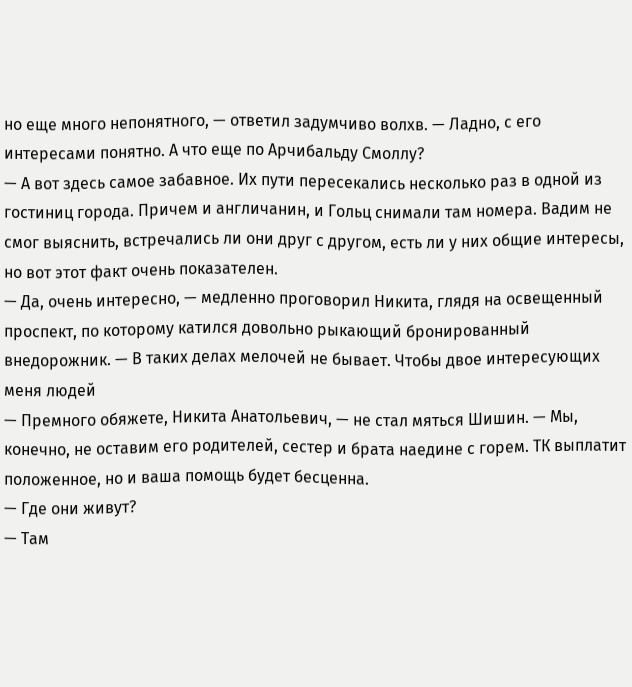но еще много непонятного, — ответил задумчиво волхв. — Ладно, с его интересами понятно. А что еще по Арчибальду Смоллу?
— А вот здесь самое забавное. Их пути пересекались несколько раз в одной из гостиниц города. Причем и англичанин, и Гольц снимали там номера. Вадим не смог выяснить, встречались ли они друг с другом, есть ли у них общие интересы, но вот этот факт очень показателен.
— Да, очень интересно, — медленно проговорил Никита, глядя на освещенный проспект, по которому катился довольно рыкающий бронированный внедорожник. — В таких делах мелочей не бывает. Чтобы двое интересующих меня людей
— Премного обяжете, Никита Анатольевич, — не стал мяться Шишин. — Мы, конечно, не оставим его родителей, сестер и брата наедине с горем. ТК выплатит положенное, но и ваша помощь будет бесценна.
— Где они живут?
— Там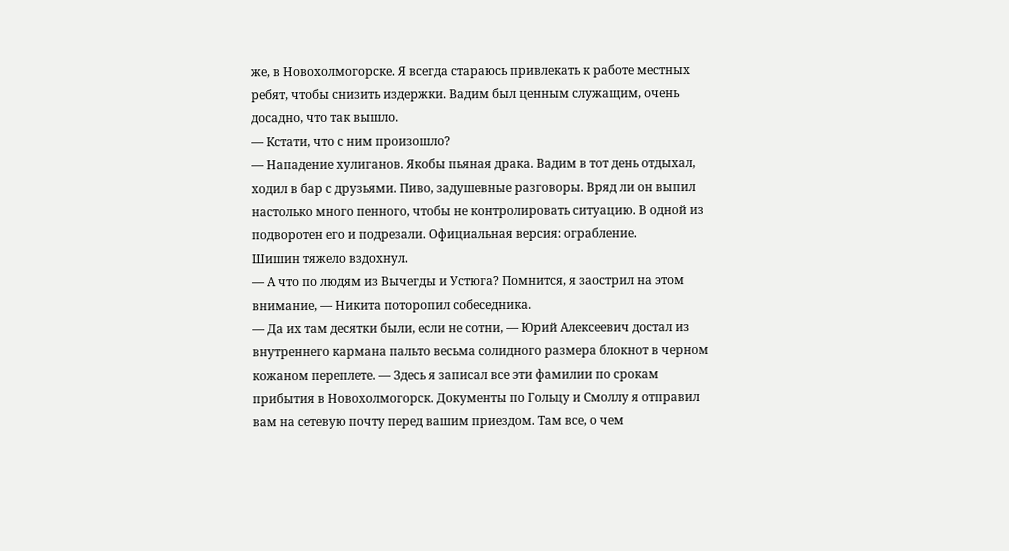же, в Новохолмогорске. Я всегда стараюсь привлекать к работе местных ребят, чтобы снизить издержки. Вадим был ценным служащим, очень досадно, что так вышло.
— Кстати, что с ним произошло?
— Нападение хулиганов. Якобы пьяная драка. Вадим в тот день отдыхал, ходил в бар с друзьями. Пиво, задушевные разговоры. Вряд ли он выпил настолько много пенного, чтобы не контролировать ситуацию. В одной из подворотен его и подрезали. Официальная версия: ограбление.
Шишин тяжело вздохнул.
— А что по людям из Вычегды и Устюга? Помнится, я заострил на этом внимание, — Никита поторопил собеседника.
— Да их там десятки были, если не сотни, — Юрий Алексеевич достал из внутреннего кармана пальто весьма солидного размера блокнот в черном кожаном переплете. — Здесь я записал все эти фамилии по срокам прибытия в Новохолмогорск. Документы по Гольцу и Смоллу я отправил вам на сетевую почту перед вашим приездом. Там все, о чем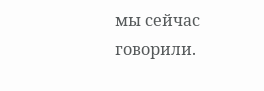мы сейчас говорили.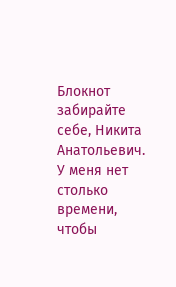Блокнот забирайте себе, Никита Анатольевич. У меня нет столько времени, чтобы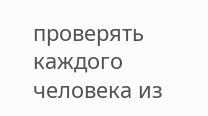проверять каждого человека из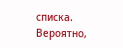списка. Вероятно,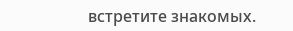встретите знакомых.